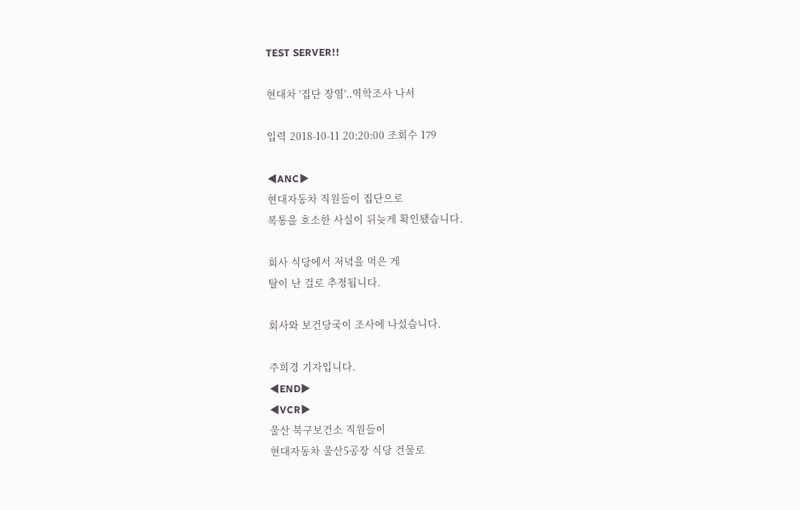TEST SERVER!!

현대차 '집단 장염'..역학조사 나서

입력 2018-10-11 20:20:00 조회수 179

◀ANC▶
현대자동차 직원들이 집단으로
복통을 호소한 사실이 뒤늦게 확인됐습니다.

회사 식당에서 저녁을 먹은 게
탈이 난 걸로 추정됩니다.

회사와 보건당국이 조사에 나섰습니다.

주희경 기자입니다.
◀END▶
◀VCR▶
울산 북구보건소 직원들이
현대자동차 울산5공장 식당 건물로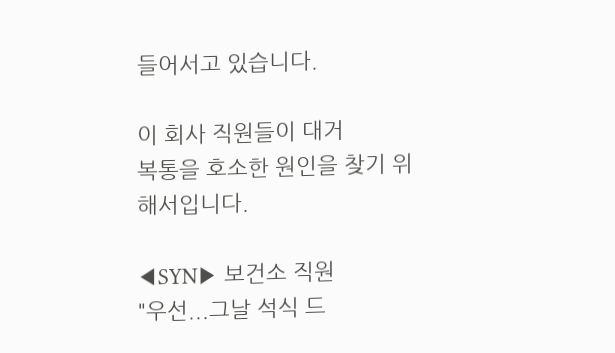들어서고 있습니다.

이 회사 직원들이 대거
복통을 호소한 원인을 찾기 위해서입니다.

◀SYN▶ 보건소 직원
"우선...그날 석식 드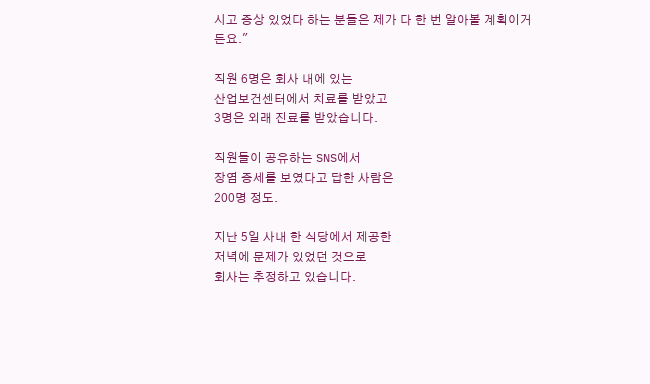시고 증상 있었다 하는 분들은 제가 다 한 번 알아볼 계획이거든요."

직원 6명은 회사 내에 있는
산업보건센터에서 치료를 받았고
3명은 외래 진료를 받았습니다.

직원들이 공유하는 SNS에서
장염 증세를 보였다고 답한 사람은
200명 정도.

지난 5일 사내 한 식당에서 제공한
저녁에 문제가 있었던 것으로
회사는 추정하고 있습니다.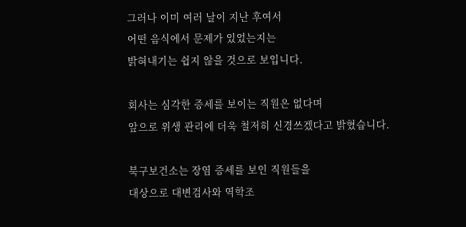그러나 이미 여러 날이 지난 후여서
어떤 음식에서 문제가 있었는지는
밝혀내기는 쉽지 않을 것으로 보입니다.

회사는 심각한 증세를 보이는 직원은 없다며
앞으로 위생 관리에 더욱 철저히 신경쓰겠다고 밝혔습니다.

북구보건소는 장염 증세를 보인 직원들을
대상으로 대변검사와 역학조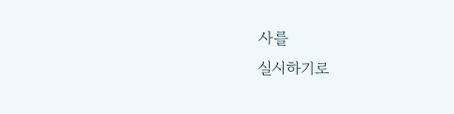사를
실시하기로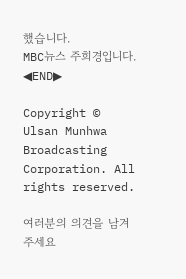했습니다.
MBC뉴스 주희경입니다.
◀END▶

Copyright © Ulsan Munhwa Broadcasting Corporation. All rights reserved.

여러분의 의견을 남겨주세요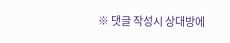※ 댓글 작성시 상대방에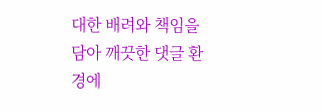대한 배려와 책임을 담아 깨끗한 댓글 환경에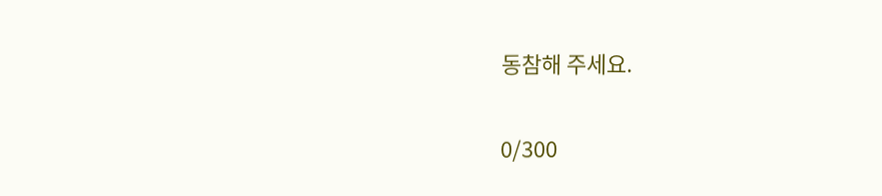동참해 주세요.

0/300